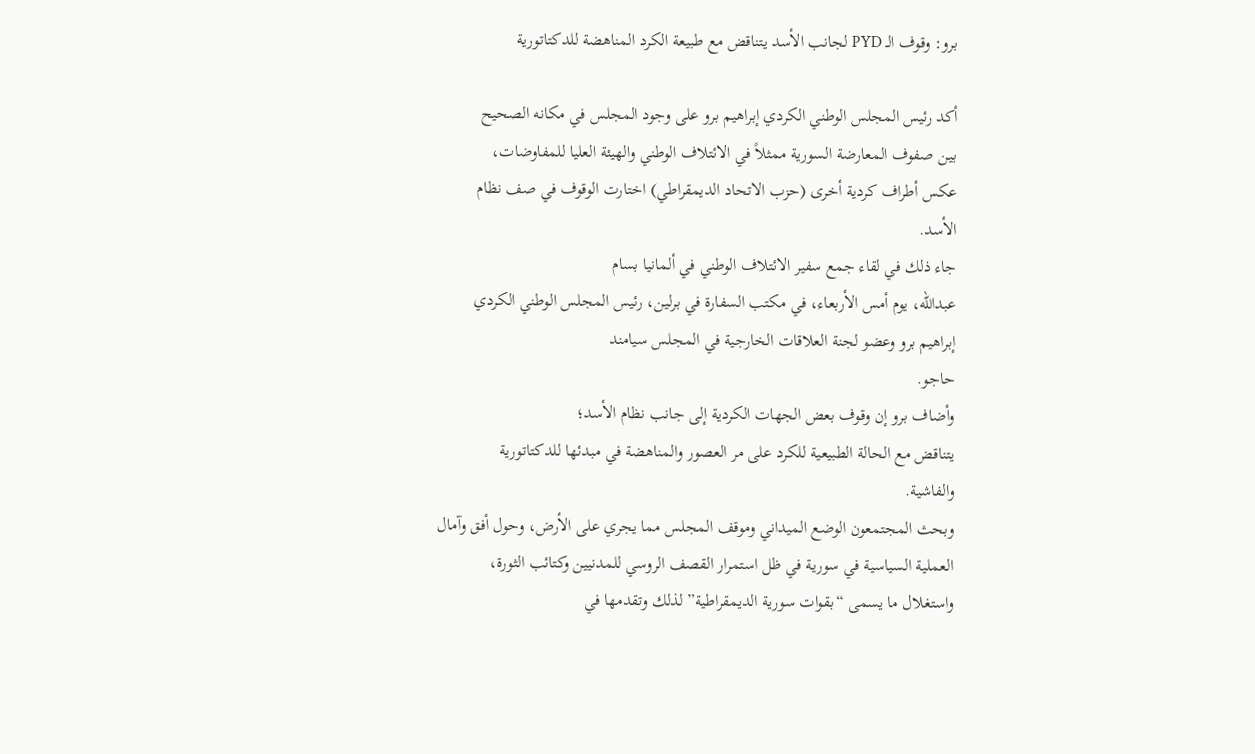برو: وقوف الـ PYD لجانب الأسد يتناقض مع طبيعة الكرد المناهضة للدكتاتورية

أكد رئيس المجلس الوطني الكردي إبراهيم برو على وجود المجلس في مكانه الصحيح
بين صفوف المعارضة السورية ممثلاً في الائتلاف الوطني والهيئة العليا للمفاوضات،
عكس أطراف كردية أخرى (حزب الاتحاد الديمقراطي) اختارت الوقوف في صف نظام
الأسد.
جاء ذلك في لقاء جمع سفير الائتلاف الوطني في ألمانيا بسام
عبدالله، يوم أمس الأربعاء، في مكتب السفارة في برلين، رئيس المجلس الوطني الكردي
إبراهيم برو وعضو لجنة العلاقات الخارجية في المجلس سيامند
حاجو.
وأضاف برو إن وقوف بعض الجهات الكردية إلى جانب نظام الأسد؛
يتناقض مع الحالة الطبيعية للكرد على مر العصور والمناهضة في مبدئها للدكتاتورية
والفاشية.
وبحث المجتمعون الوضع الميداني وموقف المجلس مما يجري على الأرض، وحول أفق وآمال
العملية السياسية في سورية في ظل استمرار القصف الروسي للمدنيين وكتائب الثورة،
واستغلال ما يسمى “بقوات سورية الديمقراطية” لذلك وتقدمها في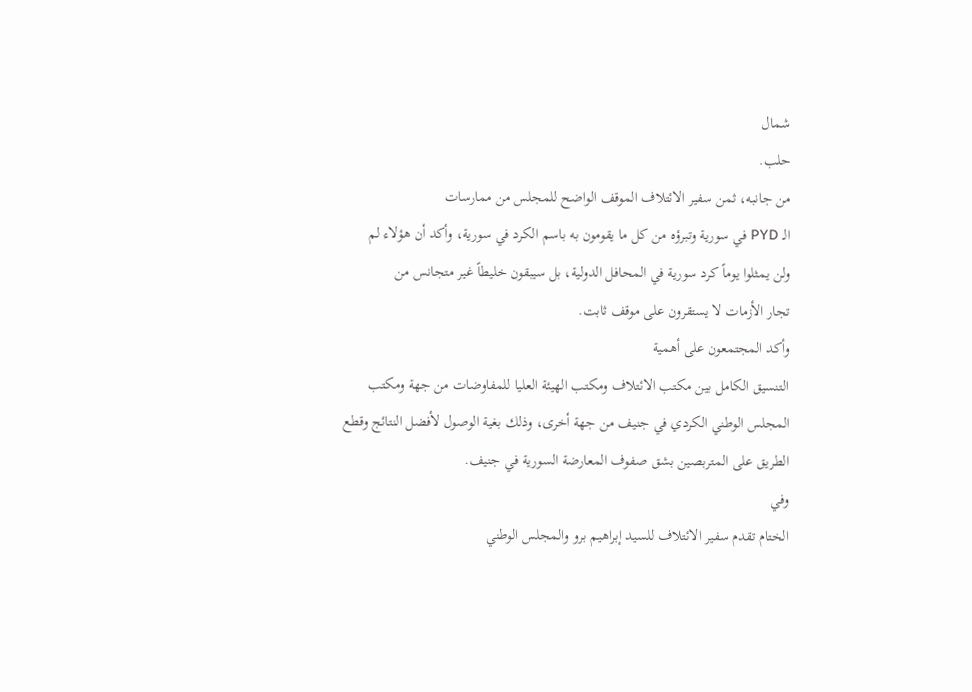شمال
حلب.
من جانبه، ثمن سفير الائتلاف الموقف الواضح للمجلس من ممارسات
الـ PYD في سورية وتبرؤه من كل ما يقومون به باسم الكرد في سورية، وأكد أن هؤلاء لم
ولن يمثلوا يوماً كرد سورية في المحافل الدولية، بل سيبقون خليطاً غير متجانس من
تجار الأزمات لا يستقرون على موقف ثابت.
وأكد المجتمعون على أهمية
التنسيق الكامل بين مكتب الائتلاف ومكتب الهيئة العليا للمفاوضات من جهة ومكتب
المجلس الوطني الكردي في جنيف من جهة أخرى، وذلك بغية الوصول لأفضل النتائج وقطع
الطريق على المتربصين بشق صفوف المعارضة السورية في جنيف.
وفي
الختام تقدم سفير الائتلاف للسيد إبراهيم برو والمجلس الوطني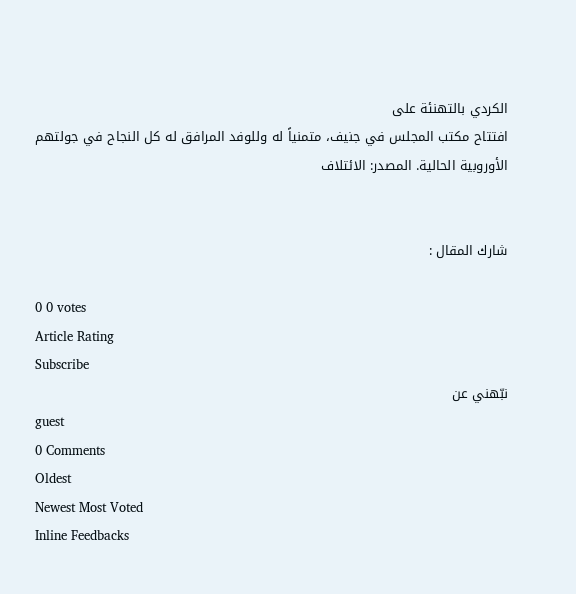الكردي بالتهنئة على
افتتاح مكتب المجلس في جنيف، متمنياً له وللوفد المرافق له كل النجاح في جولتهم
الأوروبية الحالية. المصدر: الائتلاف


شارك المقال :

0 0 votes
Article Rating
Subscribe
نبّهني عن
guest
0 Comments
Oldest
Newest Most Voted
Inline Feedbacks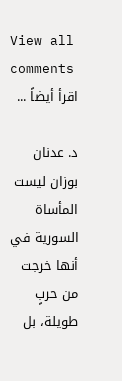View all comments
اقرأ أيضاً ...

د. عدنان بوزان ليست المأساة السورية في أنها خرجت من حربٍ طويلة، بل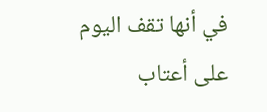في أنها تقف اليوم على أعتاب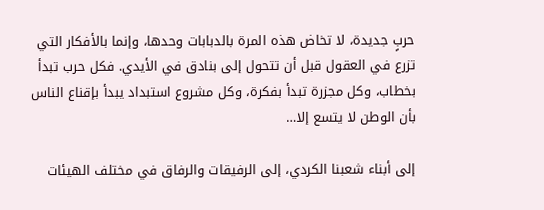حربٍ جديدة، لا تخاض هذه المرة بالدبابات وحدها، وإنما بالأفكار التي تزرع في العقول قبل أن تتحول إلى بنادق في الأيدي. فكل حرب تبدأ بخطاب، وكل مجزرة تبدأ بفكرة، وكل مشروع استبداد يبدأ بإقناع الناس بأن الوطن لا يتسع إلا…

إلى أبناء شعبنا الكردي، إلى الرفيقات والرفاق في مختلف الهيئات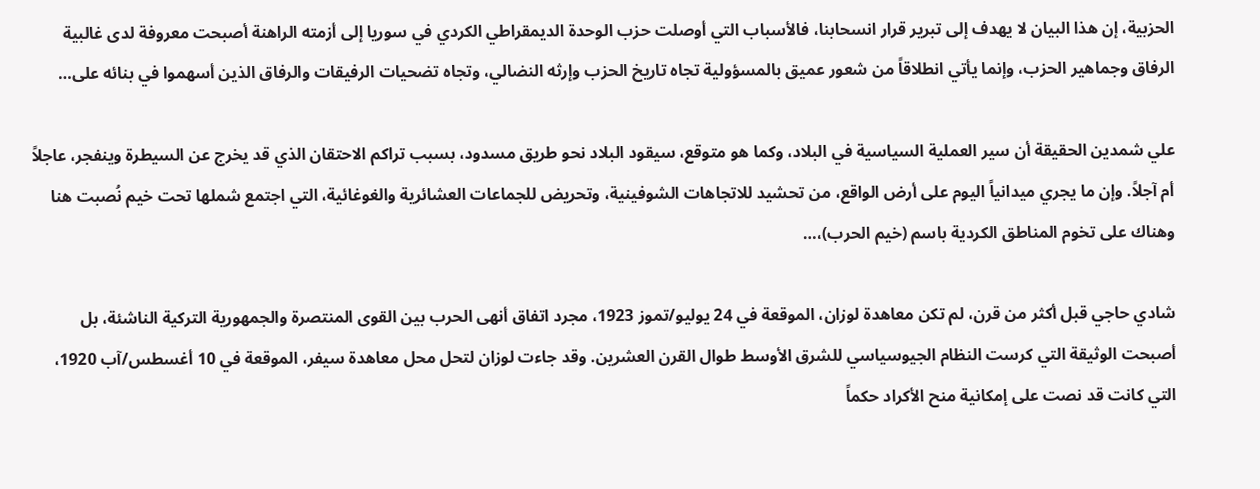الحزبية، إن هذا البيان لا يهدف إلى تبرير قرار انسحابنا، فالأسباب التي أوصلت حزب الوحدة الديمقراطي الكردي في سوريا إلى أزمته الراهنة أصبحت معروفة لدى غالبية الرفاق وجماهير الحزب، وإنما يأتي انطلاقاً من شعور عميق بالمسؤولية تجاه تاريخ الحزب وإرثه النضالي، وتجاه تضحيات الرفيقات والرفاق الذين أسهموا في بنائه على…

علي شمدين الحقيقة أن سير العملية السياسية في البلاد، وكما هو متوقع، سيقود البلاد نحو طريق مسدود، بسبب تراكم الاحتقان الذي قد يخرج عن السيطرة وينفجر، عاجلاً أم آجلاً. وإن ما يجري ميدانياً اليوم على أرض الواقع، من تحشيد للاتجاهات الشوفينية، وتحريض للجماعات العشائرية والغوغائية، التي اجتمع شملها تحت خيم نُصبت هنا وهناك على تخوم المناطق الكردية باسم (خيم الحرب)،…

شادي حاجي قبل أكثر من قرن، لم تكن معاهدة لوزان، الموقعة في 24 يوليو/تموز 1923، مجرد اتفاق أنهى الحرب بين القوى المنتصرة والجمهورية التركية الناشئة، بل أصبحت الوثيقة التي كرست النظام الجيوسياسي للشرق الأوسط طوال القرن العشرين. وقد جاءت لوزان لتحل محل معاهدة سيفر، الموقعة في 10 أغسطس/آب 1920، التي كانت قد نصت على إمكانية منح الأكراد حكماً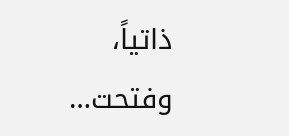ذاتياً، وفتحت…